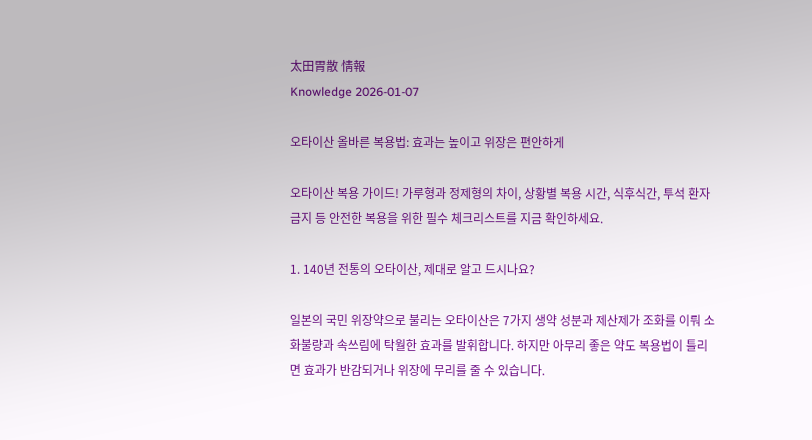太田胃散 情報
Knowledge 2026-01-07

오타이산 올바른 복용법: 효과는 높이고 위장은 편안하게

오타이산 복용 가이드! 가루형과 정제형의 차이, 상황별 복용 시간, 식후식간, 투석 환자 금지 등 안전한 복용을 위한 필수 체크리스트를 지금 확인하세요.

1. 140년 전통의 오타이산, 제대로 알고 드시나요?

일본의 국민 위장약으로 불리는 오타이산은 7가지 생약 성분과 제산제가 조화를 이뤄 소화불량과 속쓰림에 탁월한 효과를 발휘합니다. 하지만 아무리 좋은 약도 복용법이 틀리면 효과가 반감되거나 위장에 무리를 줄 수 있습니다.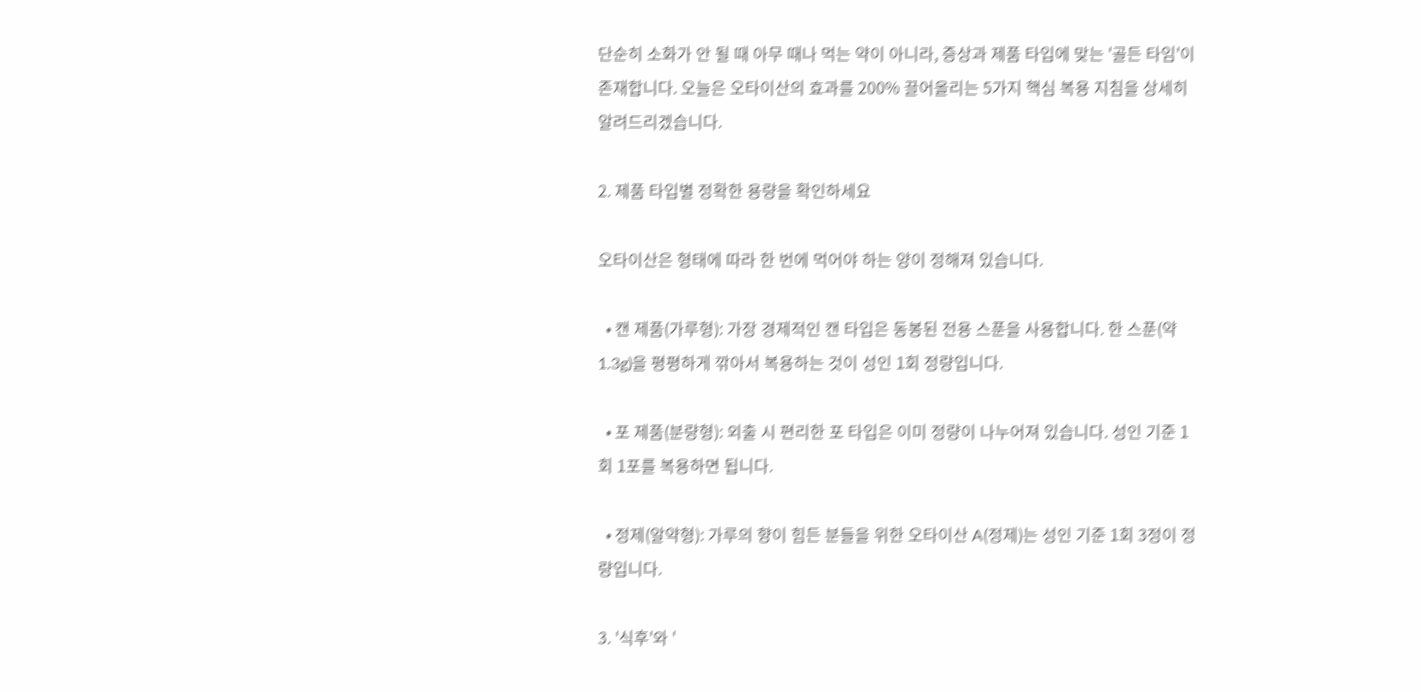단순히 소화가 안 될 때 아무 때나 먹는 약이 아니라, 증상과 제품 타입에 맞는 '골든 타임'이 존재합니다. 오늘은 오타이산의 효과를 200% 끌어올리는 5가지 핵심 복용 지침을 상세히 알려드리겠습니다.

2. 제품 타입별 정확한 용량을 확인하세요

오타이산은 형태에 따라 한 번에 먹어야 하는 양이 정해져 있습니다.

  • 캔 제품(가루형): 가장 경제적인 캔 타입은 동봉된 전용 스푼을 사용합니다. 한 스푼(약 1.3g)을 평평하게 깎아서 복용하는 것이 성인 1회 정량입니다.

  • 포 제품(분량형): 외출 시 편리한 포 타입은 이미 정량이 나누어져 있습니다. 성인 기준 1회 1포를 복용하면 됩니다.

  • 정제(알약형): 가루의 향이 힘든 분들을 위한 오타이산 A(정제)는 성인 기준 1회 3정이 정량입니다.

3. '식후'와 '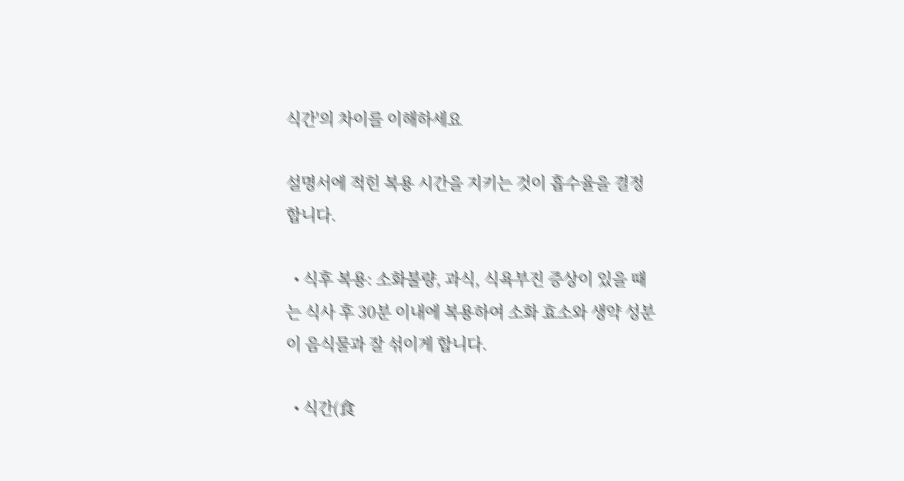식간'의 차이를 이해하세요

설명서에 적힌 복용 시간을 지키는 것이 흡수율을 결정합니다.

  • 식후 복용: 소화불량, 과식, 식욕부진 증상이 있을 때는 식사 후 30분 이내에 복용하여 소화 효소와 생약 성분이 음식물과 잘 섞이게 합니다.

  • 식간(食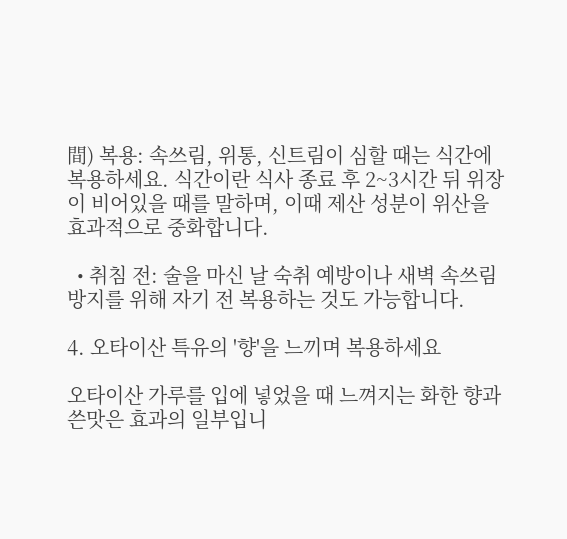間) 복용: 속쓰림, 위통, 신트림이 심할 때는 식간에 복용하세요. 식간이란 식사 종료 후 2~3시간 뒤 위장이 비어있을 때를 말하며, 이때 제산 성분이 위산을 효과적으로 중화합니다.

  • 취침 전: 술을 마신 날 숙취 예방이나 새벽 속쓰림 방지를 위해 자기 전 복용하는 것도 가능합니다.

4. 오타이산 특유의 '향'을 느끼며 복용하세요

오타이산 가루를 입에 넣었을 때 느껴지는 화한 향과 쓴맛은 효과의 일부입니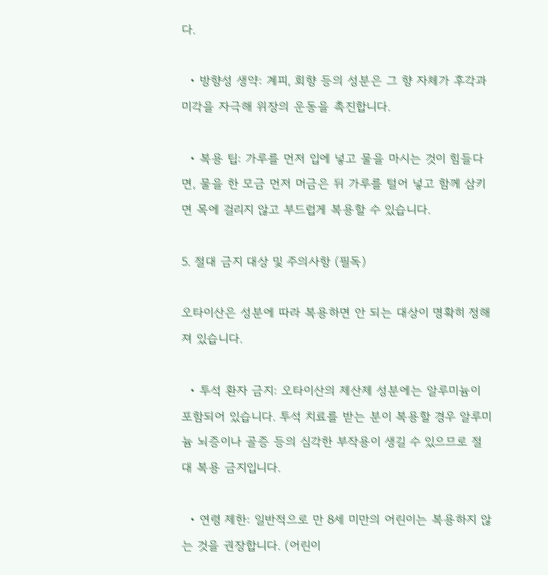다.

  • 방향성 생약: 계피, 회향 등의 성분은 그 향 자체가 후각과 미각을 자극해 위장의 운동을 촉진합니다.

  • 복용 팁: 가루를 먼저 입에 넣고 물을 마시는 것이 힘들다면, 물을 한 모금 먼저 머금은 뒤 가루를 털어 넣고 함께 삼키면 목에 걸리지 않고 부드럽게 복용할 수 있습니다.

5. 절대 금지 대상 및 주의사항 (필독)

오타이산은 성분에 따라 복용하면 안 되는 대상이 명확히 정해져 있습니다.

  • 투석 환자 금지: 오타이산의 제산제 성분에는 알루미늄이 포함되어 있습니다. 투석 치료를 받는 분이 복용할 경우 알루미늄 뇌증이나 골증 등의 심각한 부작용이 생길 수 있으므로 절대 복용 금지입니다.

  • 연령 제한: 일반적으로 만 8세 미만의 어린이는 복용하지 않는 것을 권장합니다. (어린이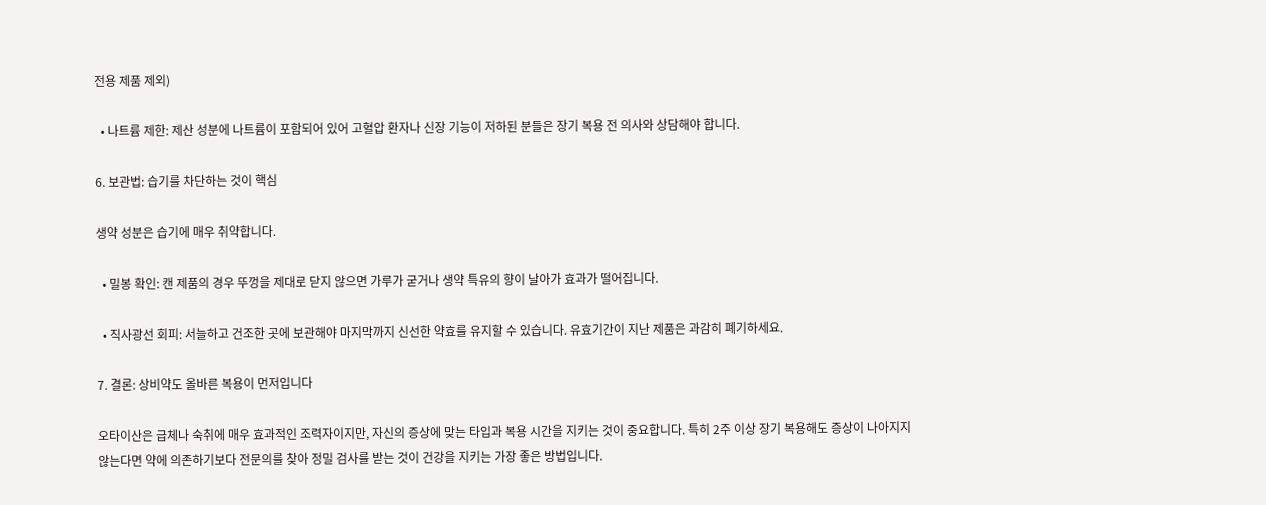전용 제품 제외)

  • 나트륨 제한: 제산 성분에 나트륨이 포함되어 있어 고혈압 환자나 신장 기능이 저하된 분들은 장기 복용 전 의사와 상담해야 합니다.

6. 보관법: 습기를 차단하는 것이 핵심

생약 성분은 습기에 매우 취약합니다.

  • 밀봉 확인: 캔 제품의 경우 뚜껑을 제대로 닫지 않으면 가루가 굳거나 생약 특유의 향이 날아가 효과가 떨어집니다.

  • 직사광선 회피: 서늘하고 건조한 곳에 보관해야 마지막까지 신선한 약효를 유지할 수 있습니다. 유효기간이 지난 제품은 과감히 폐기하세요.

7. 결론: 상비약도 올바른 복용이 먼저입니다

오타이산은 급체나 숙취에 매우 효과적인 조력자이지만, 자신의 증상에 맞는 타입과 복용 시간을 지키는 것이 중요합니다. 특히 2주 이상 장기 복용해도 증상이 나아지지 않는다면 약에 의존하기보다 전문의를 찾아 정밀 검사를 받는 것이 건강을 지키는 가장 좋은 방법입니다.